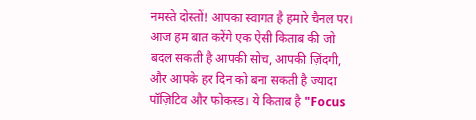नमस्ते दोस्तों! आपका स्वागत है हमारे चैनल पर। आज हम बात करेंगे एक ऐसी किताब की जो बदल सकती है आपकी सोच, आपकी ज़िंदगी, और आपके हर दिन को बना सकती है ज्यादा पॉज़िटिव और फोकस्ड। ये किताब है "Focus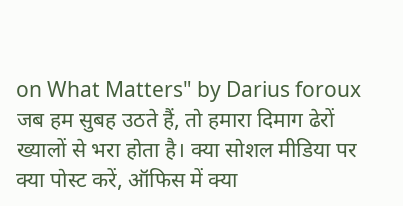on What Matters" by Darius foroux जब हम सुबह उठते हैं, तो हमारा दिमाग ढेरों ख्यालों से भरा होता है। क्या सोशल मीडिया पर क्या पोस्ट करें, ऑफिस में क्या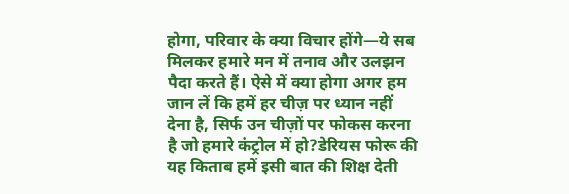होगा, परिवार के क्या विचार होंगे—ये सब मिलकर हमारे मन में तनाव और उलझन पैदा करते हैं। ऐसे में क्या होगा अगर हम जान लें कि हमें हर चीज़ पर ध्यान नहीं देना है, सिर्फ उन चीज़ों पर फोकस करना है जो हमारे कंट्रोल में हो?डेरियस फोरू की यह किताब हमें इसी बात की शिक्ष देती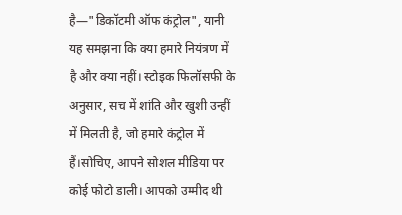है—"डिकॉटमी ऑफ कंट्रोल", यानी यह समझना कि क्या हमारे नियंत्रण में है और क्या नहीं। स्टोइक फिलॉसफी के अनुसार, सच में शांति और खुशी उन्हीं में मिलती है, जो हमारे कंट्रोल में हैं।सोचिए, आपने सोशल मीडिया पर कोई फोटो डाली। आपको उम्मीद थी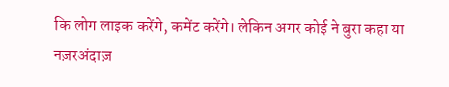कि लोग लाइक करेंगे, कमेंट करेंगे। लेकिन अगर कोई ने बुरा कहा या नज़रअंदाज़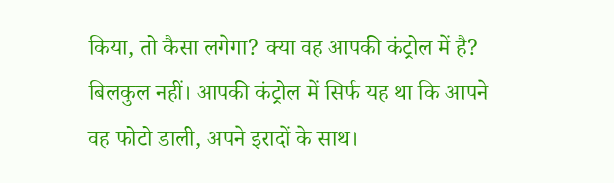किया, तो कैसा लगेगा? क्या वह आपकी कंट्रोल में है? बिलकुल नहीं। आपकी कंट्रोल में सिर्फ यह था कि आपने वह फोटो डाली, अपने इरादों के साथ।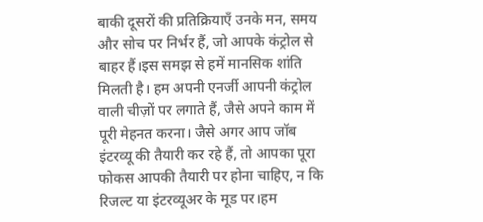बाकी दूसरों की प्रतिक्रियाएँ उनके मन, समय और सोच पर निर्भर हैं, जो आपके कंट्रोल से बाहर हैं।इस समझ से हमें मानसिक शांति मिलती है। हम अपनी एनर्जी आपनी कंट्रोल वाली चीज़ों पर लगाते हैं, जैसे अपने काम में पूरी मेहनत करना। जैसे अगर आप जॉब इंटरव्यू की तैयारी कर रहे हैं, तो आपका पूरा फोकस आपकी तैयारी पर होना चाहिए, न कि रिजल्ट या इंटरव्यूअर के मूड पर।हम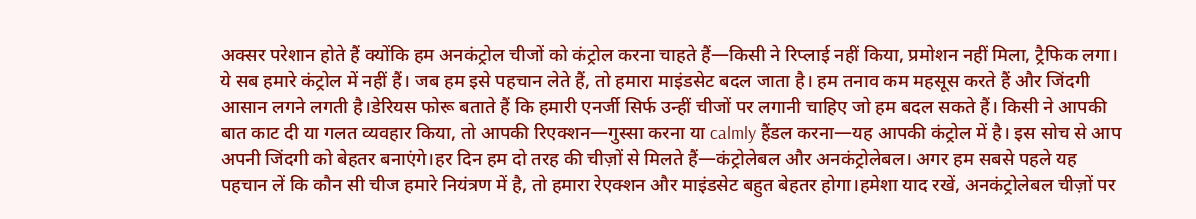अक्सर परेशान होते हैं क्योंकि हम अनकंट्रोल चीजों को कंट्रोल करना चाहते हैं—किसी ने रिप्लाई नहीं किया, प्रमोशन नहीं मिला, ट्रैफिक लगा। ये सब हमारे कंट्रोल में नहीं हैं। जब हम इसे पहचान लेते हैं, तो हमारा माइंडसेट बदल जाता है। हम तनाव कम महसूस करते हैं और जिंदगी आसान लगने लगती है।डेरियस फोरू बताते हैं कि हमारी एनर्जी सिर्फ उन्हीं चीजों पर लगानी चाहिए जो हम बदल सकते हैं। किसी ने आपकी बात काट दी या गलत व्यवहार किया, तो आपकी रिएक्शन—गुस्सा करना या calmly हैंडल करना—यह आपकी कंट्रोल में है। इस सोच से आप अपनी जिंदगी को बेहतर बनाएंगे।हर दिन हम दो तरह की चीज़ों से मिलते हैं—कंट्रोलेबल और अनकंट्रोलेबल। अगर हम सबसे पहले यह पहचान लें कि कौन सी चीज हमारे नियंत्रण में है, तो हमारा रेएक्शन और माइंडसेट बहुत बेहतर होगा।हमेशा याद रखें, अनकंट्रोलेबल चीज़ों पर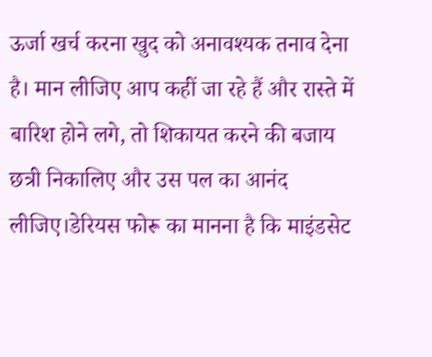ऊर्जा खर्च करना खुद को अनावश्यक तनाव देना है। मान लीजिए आप कहीं जा रहे हैं और रास्ते में बारिश होने लगे, तो शिकायत करने की बजाय छत्री निकालिए और उस पल का आनंद लीजिए।डेरियस फोरू का मानना है कि माइंडसेट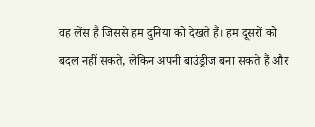वह लेंस है जिससे हम दुनिया को देखते हैं। हम दूसरों को बदल नहीं सकते, लेकिन अपनी बाउंड्रीज बना सकते हैं और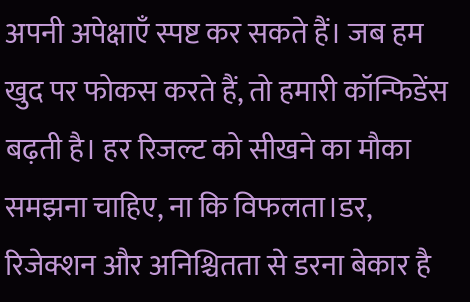अपनी अपेक्षाएँ स्पष्ट कर सकते हैं। जब हम खुद पर फोकस करते हैं, तो हमारी कॉन्फिडेंस बढ़ती है। हर रिजल्ट को सीखने का मौका समझना चाहिए, ना कि विफलता।डर, रिजेक्शन और अनिश्चितता से डरना बेकार है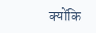क्योंकि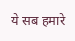ये सब हमारे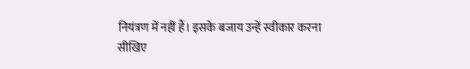नियंत्रण में नहीं हैं। इसके बजाय उन्हें स्वीकार करना सीखिए